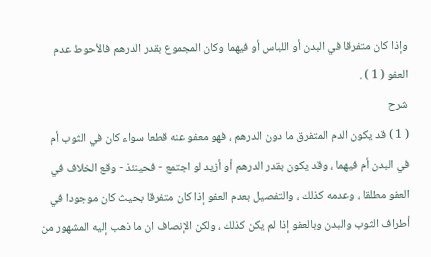وإذا كان متفرقا في البدن أو اللباس أو فيهما وكان المجموع بقدر الدرهم فالأحوط عدم العفو ( 1 ) .
شرح
( 1 ) قد يكون الدم المتفرق ما دون الدرهم ، فهو معفو عنه قطعا سواء كان في الثوب أم في البدن أم فيهما ، وقد يكون بقدر الدرهم أو أزيد لو اجتمع - فحينئذ - وقع الخلاف في العفو مطلقا ، وعدمه كذلك ، والتفصيل بعدم العفو إذا كان متفرقا بحيث كان موجودا في أطراف الثوب والبدن وبالعفو إذا لم يكن كذلك ، ولكن الإنصاف ان ما ذهب إليه المشهور من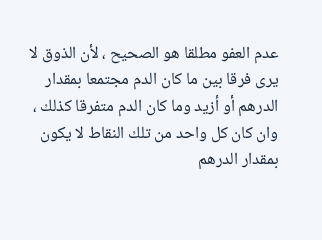عدم العفو مطلقا هو الصحيح ، لأن الذوق لا يرى فرقا بين ما كان الدم مجتمعا بمقدار الدرهم أو أزيد وما كان الدم متفرقا كذلك ، وان كان كل واحد من تلك النقاط لا يكون بمقدار الدرهم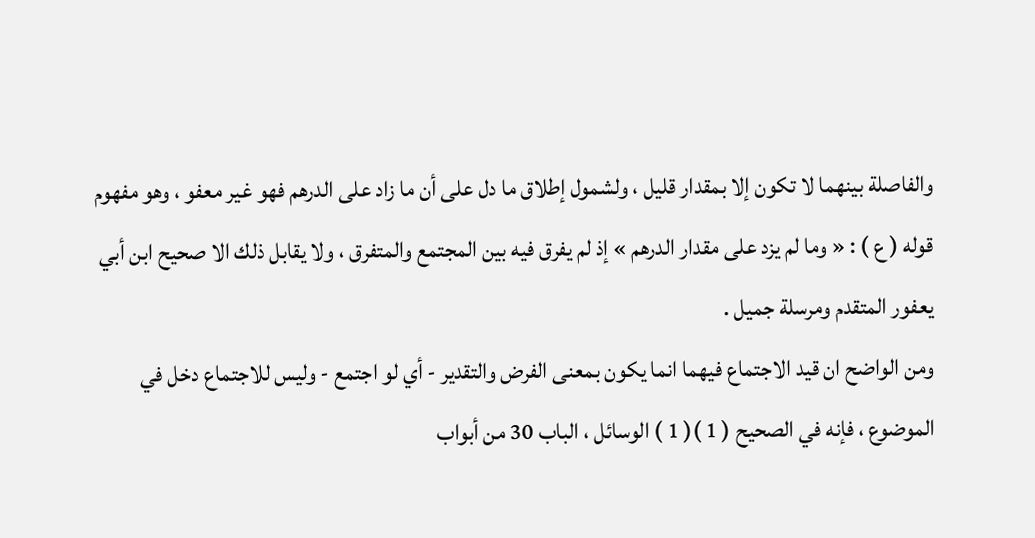والفاصلة بينهما لا تكون إلا بمقدار قليل ، ولشمول إطلاق ما دل على أن ما زاد على الدرهم فهو غير معفو ، وهو مفهوم قوله ( ع ) : « وما لم يزد على مقدار الدرهم » إذ لم يفرق فيه بين المجتمع والمتفرق ، ولا يقابل ذلك الا صحيح ابن أبي يعفور المتقدم ومرسلة جميل .
ومن الواضح ان قيد الاجتماع فيهما انما يكون بمعنى الفرض والتقدير - أي لو اجتمع - وليس للاجتماع دخل في الموضوع ، فإنه في الصحيح ( 1 )( 1 ) الوسائل ، الباب 30 من أبواب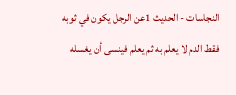النجاسات - الحديث 1عن الرجل يكون في ثوبه فقط الدم لا يعلم به ثم يعلم فينسى أن يغسله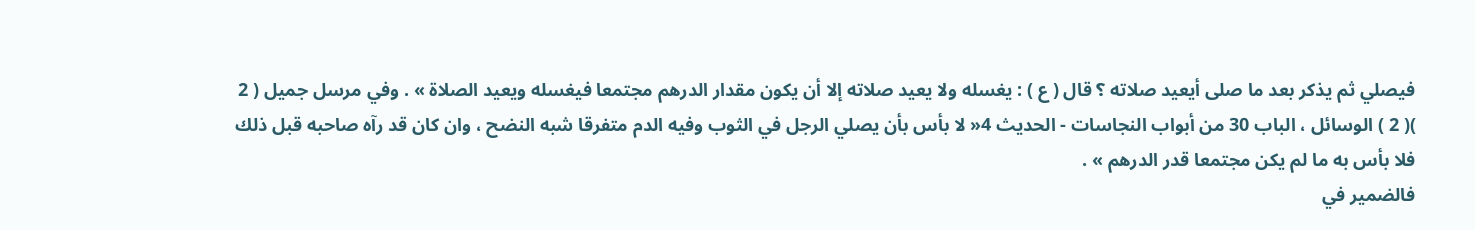فيصلي ثم يذكر بعد ما صلى أيعيد صلاته ؟ قال ( ع ) : يغسله ولا يعيد صلاته إلا أن يكون مقدار الدرهم مجتمعا فيغسله ويعيد الصلاة » . وفي مرسل جميل ( 2 )( 2 ) الوسائل ، الباب 30 من أبواب النجاسات - الحديث 4« لا بأس بأن يصلي الرجل في الثوب وفيه الدم متفرقا شبه النضح ، وان كان قد رآه صاحبه قبل ذلك فلا بأس به ما لم يكن مجتمعا قدر الدرهم » .
فالضمير في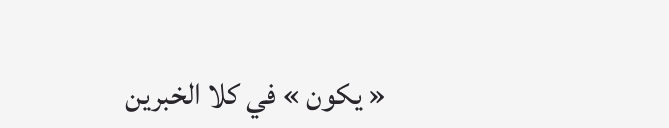« يكون » في كلا الخبرين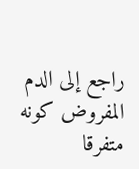راجع إلى الدم المفروض كونه متفرقا